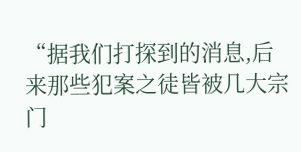“据我们打探到的消息,后来那些犯案之徒皆被几大宗门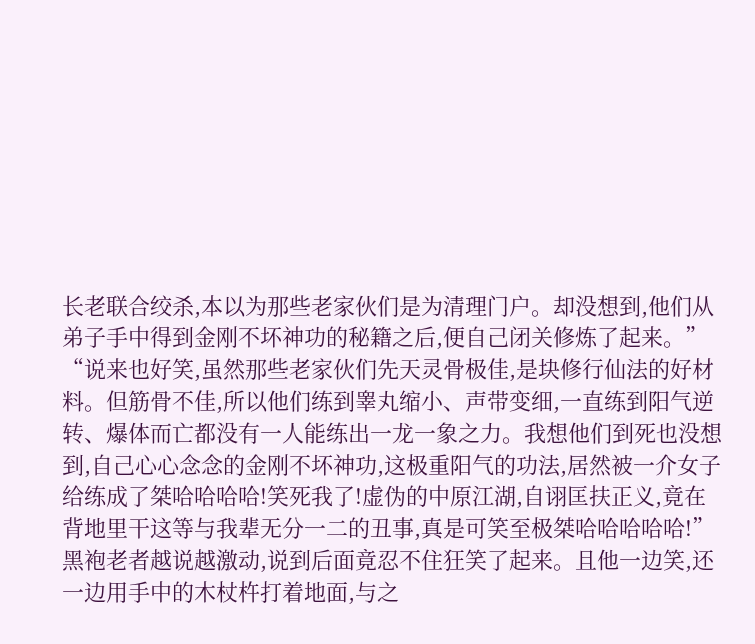长老联合绞杀,本以为那些老家伙们是为清理门户。却没想到,他们从弟子手中得到金刚不坏神功的秘籍之后,便自己闭关修炼了起来。”
“说来也好笑,虽然那些老家伙们先天灵骨极佳,是块修行仙法的好材料。但筋骨不佳,所以他们练到睾丸缩小、声带变细,一直练到阳气逆转、爆体而亡都没有一人能练出一龙一象之力。我想他们到死也没想到,自己心心念念的金刚不坏神功,这极重阳气的功法,居然被一介女子给练成了桀哈哈哈哈!笑死我了!虚伪的中原江湖,自诩匡扶正义,竟在背地里干这等与我辈无分一二的丑事,真是可笑至极桀哈哈哈哈哈!”黑袍老者越说越激动,说到后面竟忍不住狂笑了起来。且他一边笑,还一边用手中的木杖杵打着地面,与之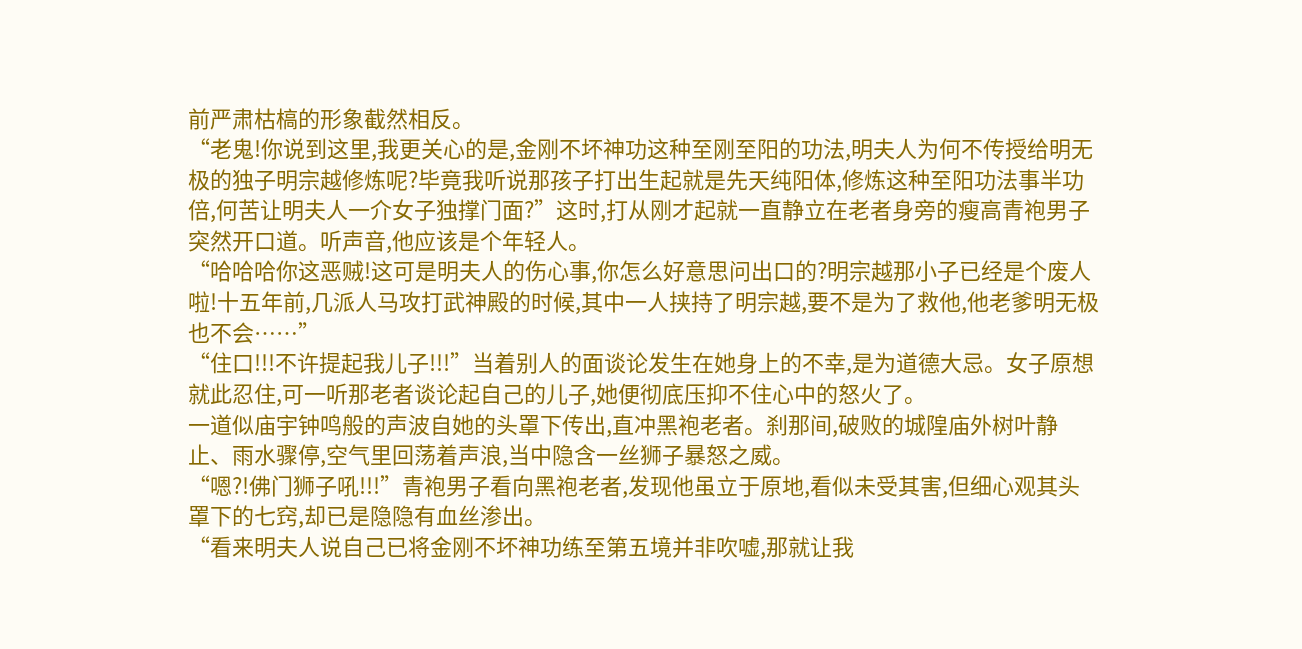前严肃枯槁的形象截然相反。
“老鬼!你说到这里,我更关心的是,金刚不坏神功这种至刚至阳的功法,明夫人为何不传授给明无极的独子明宗越修炼呢?毕竟我听说那孩子打出生起就是先天纯阳体,修炼这种至阳功法事半功倍,何苦让明夫人一介女子独撑门面?”这时,打从刚才起就一直静立在老者身旁的瘦高青袍男子突然开口道。听声音,他应该是个年轻人。
“哈哈哈你这恶贼!这可是明夫人的伤心事,你怎么好意思问出口的?明宗越那小子已经是个废人啦!十五年前,几派人马攻打武神殿的时候,其中一人挟持了明宗越,要不是为了救他,他老爹明无极也不会……”
“住口!!!不许提起我儿子!!!”当着别人的面谈论发生在她身上的不幸,是为道德大忌。女子原想就此忍住,可一听那老者谈论起自己的儿子,她便彻底压抑不住心中的怒火了。
一道似庙宇钟鸣般的声波自她的头罩下传出,直冲黑袍老者。刹那间,破败的城隍庙外树叶静止、雨水骤停,空气里回荡着声浪,当中隐含一丝狮子暴怒之威。
“嗯?!佛门狮子吼!!!”青袍男子看向黑袍老者,发现他虽立于原地,看似未受其害,但细心观其头罩下的七窍,却已是隐隐有血丝渗出。
“看来明夫人说自己已将金刚不坏神功练至第五境并非吹嘘,那就让我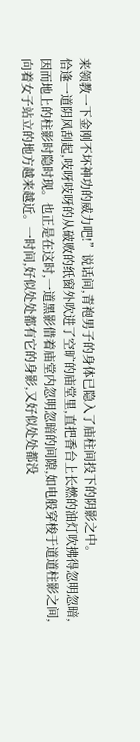来领教一下金刚不坏神功的威力吧!”说话间,青袍男子的身体已隐入了庙柱间投下的阴影之中。
恰逢一道阴风刮起,吱呀吱呀的从破败的纸窗外吹进了空旷的庙堂里,直把香台上长燃的油灯吹拂得忽明忽暗,因而地上的柱影时隐时现。也正是在这时,一道黑影借着庙堂内忽明忽暗的间隙,如电般穿梭于道道柱影之间,向着女子站立的地方越来越近。一时间,好似处处都有它的身影,又好似处处都没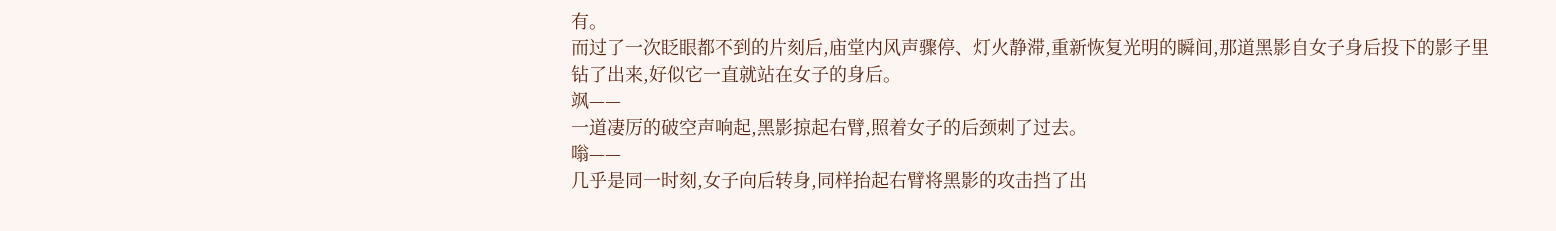有。
而过了一次眨眼都不到的片刻后,庙堂内风声骤停、灯火静滞,重新恢复光明的瞬间,那道黑影自女子身后投下的影子里钻了出来,好似它一直就站在女子的身后。
飒——
一道凄厉的破空声响起,黑影掠起右臂,照着女子的后颈刺了过去。
嗡——
几乎是同一时刻,女子向后转身,同样抬起右臂将黑影的攻击挡了出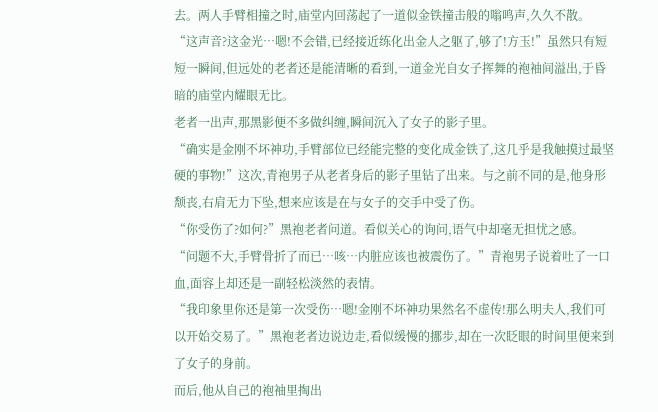去。两人手臂相撞之时,庙堂内回荡起了一道似金铁撞击般的嗡鸣声,久久不散。
“这声音?这金光…嗯!不会错,已经接近练化出金人之躯了,够了!方玉!”虽然只有短短一瞬间,但远处的老者还是能清晰的看到,一道金光自女子挥舞的袍袖间溢出,于昏暗的庙堂内耀眼无比。
老者一出声,那黑影便不多做纠缠,瞬间沉入了女子的影子里。
“确实是金刚不坏神功,手臂部位已经能完整的变化成金铁了,这几乎是我触摸过最坚硬的事物!”这次,青袍男子从老者身后的影子里钻了出来。与之前不同的是,他身形颓丧,右肩无力下坠,想来应该是在与女子的交手中受了伤。
“你受伤了?如何?”黑袍老者问道。看似关心的询问,语气中却毫无担忧之感。
“问题不大,手臂骨折了而已…咳…内脏应该也被震伤了。”青袍男子说着吐了一口血,面容上却还是一副轻松淡然的表情。
“我印象里你还是第一次受伤…嗯!金刚不坏神功果然名不虚传!那么明夫人,我们可以开始交易了。”黑袍老者边说边走,看似缓慢的挪步,却在一次眨眼的时间里便来到了女子的身前。
而后,他从自己的袍袖里掏出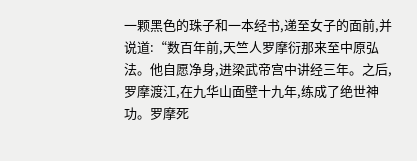一颗黑色的珠子和一本经书,递至女子的面前,并说道:“数百年前,天竺人罗摩衍那来至中原弘法。他自愿净身,进梁武帝宫中讲经三年。之后,罗摩渡江,在九华山面壁十九年,练成了绝世神功。罗摩死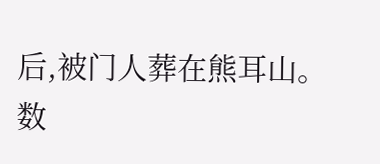后,被门人葬在熊耳山。数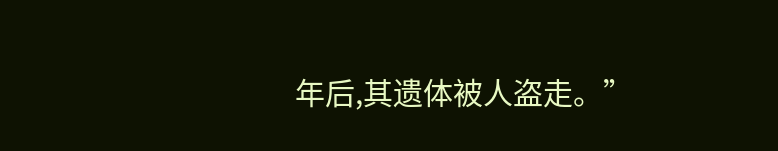年后,其遗体被人盗走。”